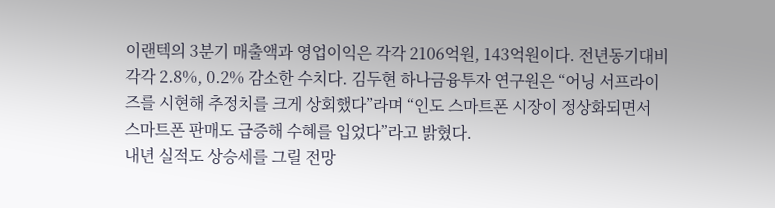이랜텍의 3분기 매출액과 영업이익은 각각 2106억원, 143억원이다. 전년동기대비 각각 2.8%, 0.2% 감소한 수치다. 김두현 하나금융투자 연구원은 “어닝 서프라이즈를 시현해 추정치를 크게 상회했다”라며 “인도 스마트폰 시장이 정상화되면서 스마트폰 판매도 급증해 수혜를 입었다”라고 밝혔다.
내년 실적도 상승세를 그릴 전망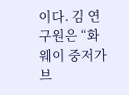이다. 김 연구원은 “화웨이 중저가 브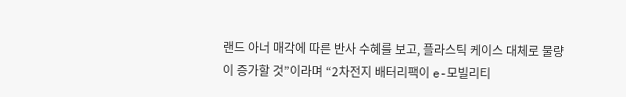랜드 아너 매각에 따른 반사 수혜를 보고, 플라스틱 케이스 대체로 물량이 증가할 것”이라며 “2차전지 배터리팩이 e-모빌리티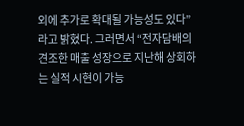외에 추가로 확대될 가능성도 있다”라고 밝혔다. 그러면서 “전자담배의 견조한 매출 성장으로 지난해 상회하는 실적 시현이 가능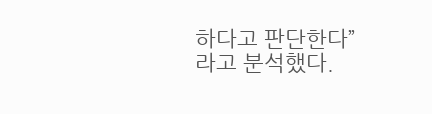하다고 판단한다”라고 분석했다.